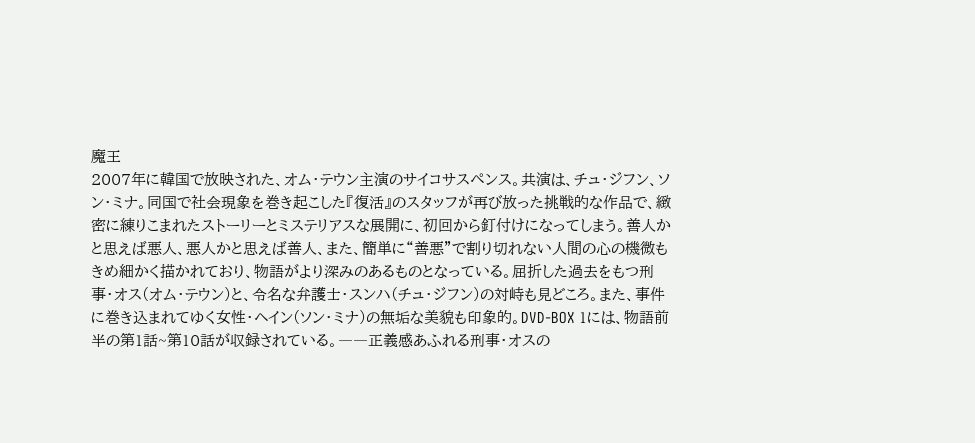魔王
2007年に韓国で放映された、オム・テウン主演のサイコサスペンス。共演は、チュ・ジフン、ソン・ミナ。同国で社会現象を巻き起こした『復活』のスタッフが再び放った挑戦的な作品で、緻密に練りこまれたストーリーとミステリアスな展開に、初回から釘付けになってしまう。善人かと思えば悪人、悪人かと思えば善人、また、簡単に“善悪”で割り切れない人間の心の機微もきめ細かく描かれており、物語がより深みのあるものとなっている。屈折した過去をもつ刑事・オス(オム・テウン)と、令名な弁護士・スンハ(チュ・ジフン)の対峙も見どころ。また、事件に巻き込まれてゆく女性・ヘイン(ソン・ミナ)の無垢な美貌も印象的。DVD-BOX 1には、物語前半の第1話~第10話が収録されている。――正義感あふれる刑事・オスの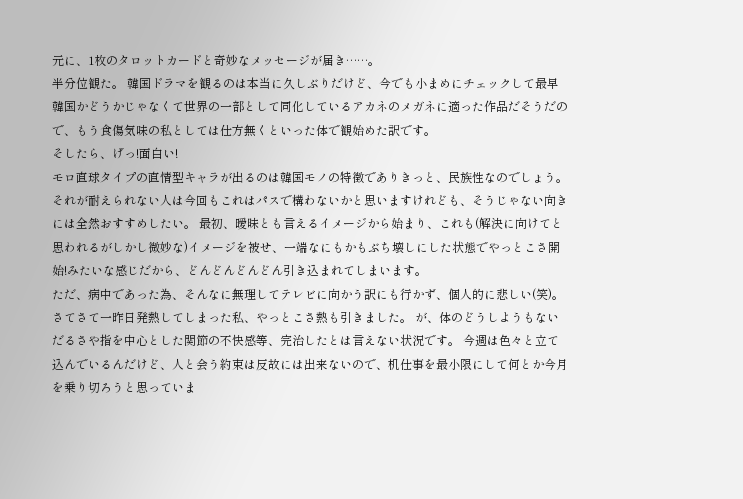元に、1枚のタロットカードと奇妙なメッセージが届き……。
半分位観た。 韓国ドラマを観るのは本当に久しぶりだけど、今でも小まめにチェックして最早韓国かどうかじゃなくて世界の一部として同化しているアカネのメガネに適った作品だそうだので、もう食傷気味の私としては仕方無くといった体で観始めた訳です。
そしたら、げっ!面白い!
モロ直球タイプの直情型キャラが出るのは韓国モノの特徴でありきっと、民族性なのでしょう。 それが耐えられない人は今回もこれはパスで構わないかと思いますけれども、そうじゃない向きには全然おすすめしたい。 最初、曖昧とも言えるイメージから始まり、これも(解決に向けてと思われるがしかし微妙な)イメージを被せ、一端なにもかもぶち壊しにした状態でやっとこさ開始!みたいな感じだから、どんどんどんどん引き込まれてしまいます。
ただ、病中であった為、そんなに無理してテレビに向かう訳にも行かず、個人的に悲しい(笑)。
さてさて一昨日発熱してしまった私、やっとこさ熱も引きました。 が、体のどうしようもないだるさや指を中心とした関節の不快感等、完治したとは言えない状況です。 今週は色々と立て込んでいるんだけど、人と会う約束は反故には出来ないので、机仕事を最小限にして何とか今月を乗り切ろうと思っていま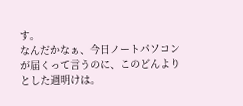す。
なんだかなぁ、今日ノートパソコンが届くって言うのに、このどんよりとした週明けは。